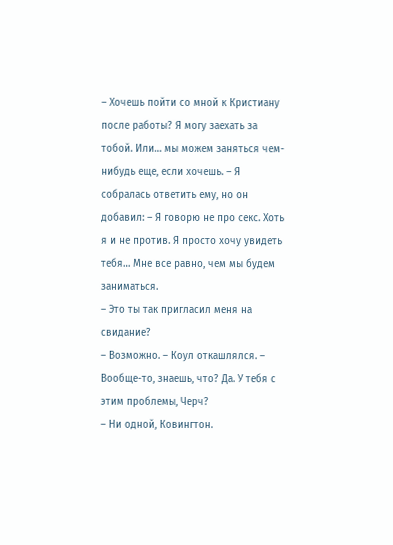– Хочешь пойти со мной к Кристиану после работы? Я могу заехать за тобой. Или… мы можем заняться чем-нибудь еще, если хочешь. – Я собралась ответить ему, но он добавил: – Я говорю не про секс. Хоть я и не против. Я просто хочу увидеть тебя… Мне все равно, чем мы будем заниматься.
– Это ты так пригласил меня на свидание?
– Возможно. – Коул откашлялся. – Вообще-то, знаешь, что? Да. У тебя с этим проблемы, Черч?
– Ни одной, Ковингтон.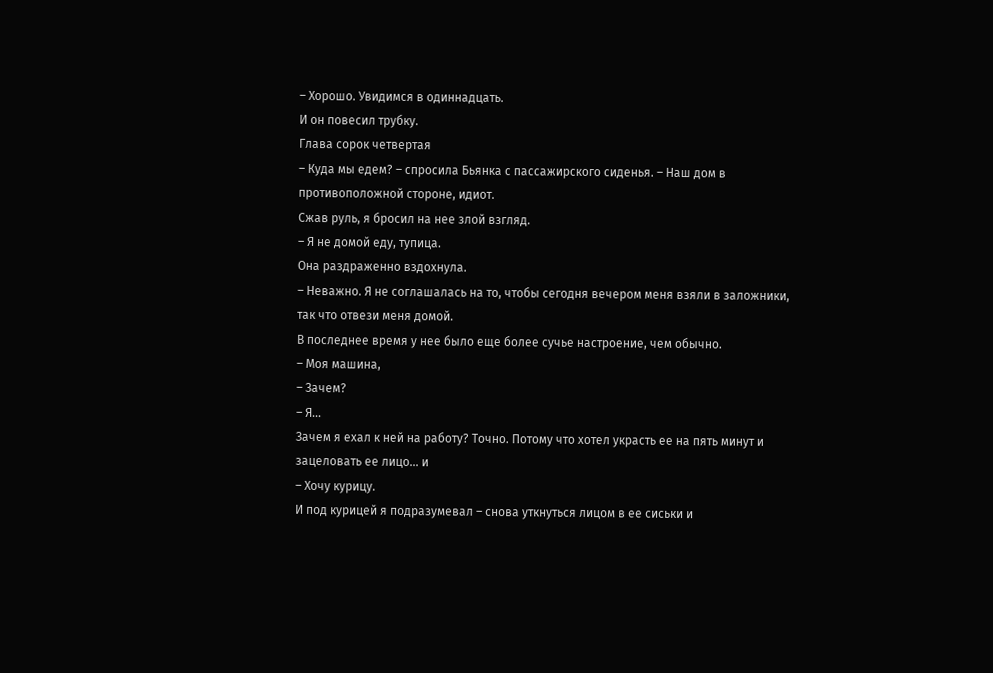– Хорошо. Увидимся в одиннадцать.
И он повесил трубку.
Глава сорок четвертая
– Куда мы едем? – спросила Бьянка с пассажирского сиденья. – Наш дом в противоположной стороне, идиот.
Сжав руль, я бросил на нее злой взгляд.
– Я не домой еду, тупица.
Она раздраженно вздохнула.
– Неважно. Я не соглашалась на то, чтобы сегодня вечером меня взяли в заложники, так что отвези меня домой.
В последнее время у нее было еще более сучье настроение, чем обычно.
– Моя машина,
– Зачем?
– Я…
Зачем я ехал к ней на работу? Точно. Потому что хотел украсть ее на пять минут и зацеловать ее лицо… и
– Хочу курицу.
И под курицей я подразумевал – снова уткнуться лицом в ее сиськи и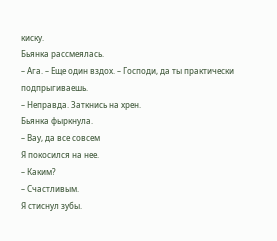киску.
Бьянка рассмеялась.
– Ага. – Еще один вздох. – Господи, да ты практически подпрыгиваешь.
– Неправда. Заткнись на хрен.
Бьянка фыркнула.
– Вау, да все совсем
Я покосился на нее.
– Каким?
– Счастливым.
Я стиснул зубы.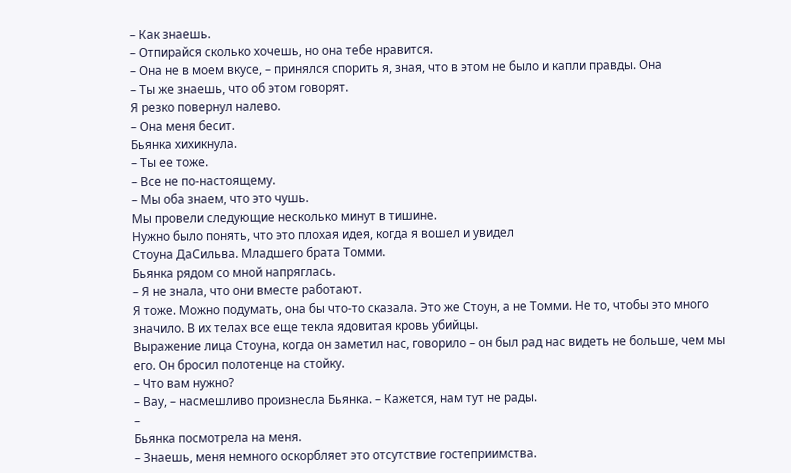– Как знаешь.
– Отпирайся сколько хочешь, но она тебе нравится.
– Она не в моем вкусе, – принялся спорить я, зная, что в этом не было и капли правды. Она
– Ты же знаешь, что об этом говорят.
Я резко повернул налево.
– Она меня бесит.
Бьянка хихикнула.
– Ты ее тоже.
– Все не по-настоящему.
– Мы оба знаем, что это чушь.
Мы провели следующие несколько минут в тишине.
Нужно было понять, что это плохая идея, когда я вошел и увидел
Стоуна ДаСильва. Младшего брата Томми.
Бьянка рядом со мной напряглась.
– Я не знала, что они вместе работают.
Я тоже. Можно подумать, она бы что-то сказала. Это же Стоун, а не Томми. Не то, чтобы это много значило. В их телах все еще текла ядовитая кровь убийцы.
Выражение лица Стоуна, когда он заметил нас, говорило – он был рад нас видеть не больше, чем мы его. Он бросил полотенце на стойку.
– Что вам нужно?
– Вау, – насмешливо произнесла Бьянка. – Кажется, нам тут не рады.
–
Бьянка посмотрела на меня.
– Знаешь, меня немного оскорбляет это отсутствие гостеприимства.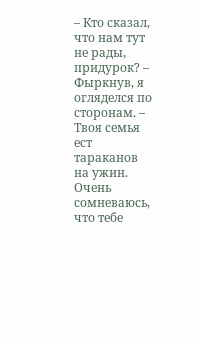– Кто сказал, что нам тут не рады, придурок? – Фыркнув, я огляделся по сторонам. – Твоя семья ест тараканов на ужин. Очень сомневаюсь, что тебе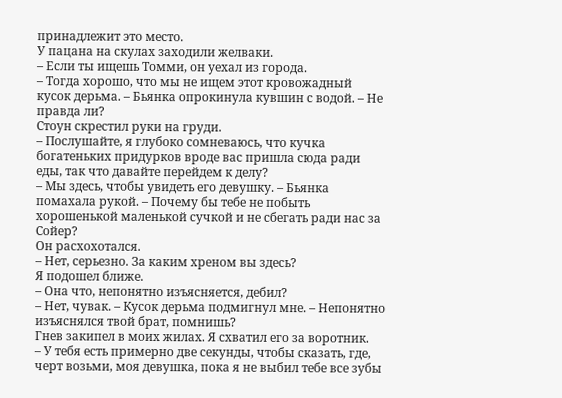принадлежит это место.
У пацана на скулах заходили желваки.
– Если ты ищешь Томми, он уехал из города.
– Тогда хорошо, что мы не ищем этот кровожадный кусок дерьма. – Бьянка опрокинула кувшин с водой. – Не правда ли?
Стоун скрестил руки на груди.
– Послушайте, я глубоко сомневаюсь, что кучка богатеньких придурков вроде вас пришла сюда ради еды, так что давайте перейдем к делу?
– Мы здесь, чтобы увидеть его девушку. – Бьянка помахала рукой. – Почему бы тебе не побыть хорошенькой маленькой сучкой и не сбегать ради нас за Сойер?
Он расхохотался.
– Нет, серьезно. За каким хреном вы здесь?
Я подошел ближе.
– Она что, непонятно изъясняется, дебил?
– Нет, чувак. – Кусок дерьма подмигнул мне. – Непонятно изъяснялся твой брат, помнишь?
Гнев закипел в моих жилах. Я схватил его за воротник.
– У тебя есть примерно две секунды, чтобы сказать, где, черт возьми, моя девушка, пока я не выбил тебе все зубы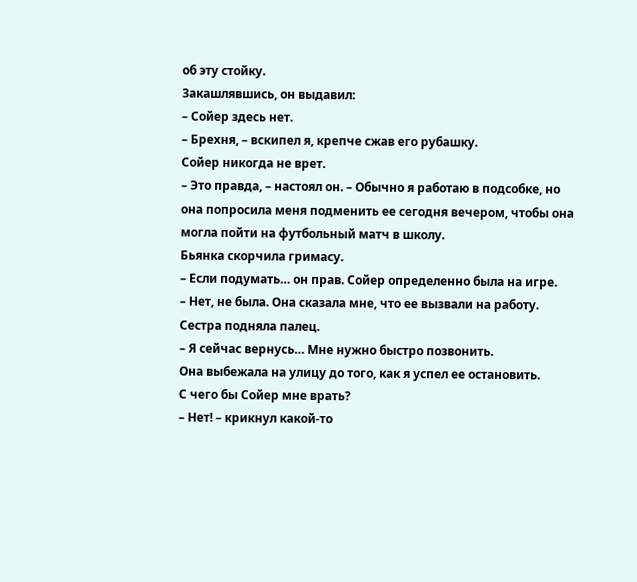об эту стойку.
Закашлявшись, он выдавил:
– Сойер здесь нет.
– Брехня, – вскипел я, крепче сжав его рубашку.
Сойер никогда не врет.
– Это правда, – настоял он. – Обычно я работаю в подсобке, но она попросила меня подменить ее сегодня вечером, чтобы она могла пойти на футбольный матч в школу.
Бьянка скорчила гримасу.
– Если подумать… он прав. Сойер определенно была на игре.
– Нет, не была. Она сказала мне, что ее вызвали на работу.
Сестра подняла палец.
– Я сейчас вернусь… Мне нужно быстро позвонить.
Она выбежала на улицу до того, как я успел ее остановить.
С чего бы Сойер мне врать?
– Нет! – крикнул какой-то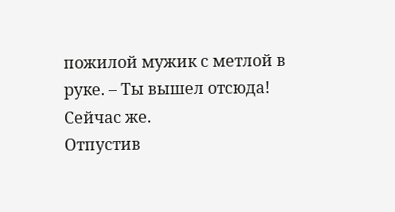пожилой мужик с метлой в руке. – Ты вышел отсюда! Сейчас же.
Отпустив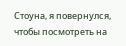Стоуна, я повернулся, чтобы посмотреть на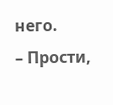него.
– Прости,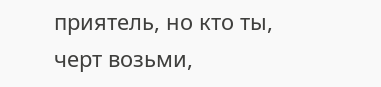приятель, но кто ты, черт возьми,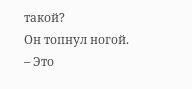такой?
Он топнул ногой.
– Это